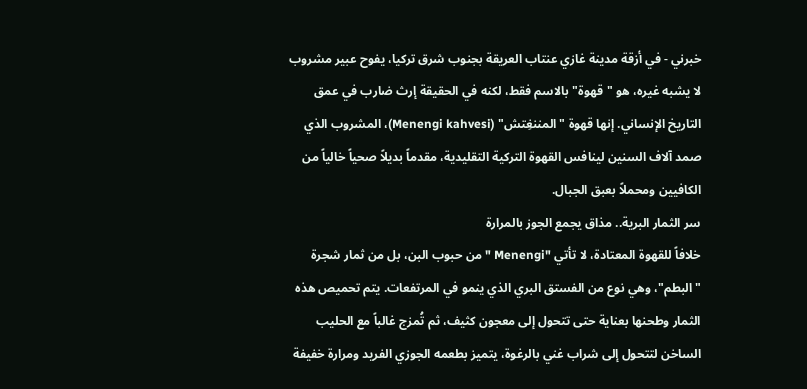خبرني - في أزقة مدينة غازي عنتاب العريقة بجنوب شرق تركيا، يفوح عبير مشروب لا يشبه غيره، هو "قهوة" بالاسم فقط، لكنه في الحقيقة إرث ضارب في عمق التاريخ الإنساني. إنها قهوة "المننغِتش" (Menengi kahvesi)، المشروب الذي صمد آلاف السنين لينافس القهوة التركية التقليدية، مقدماً بديلاً صحياً خالياً من الكافيين ومحملاً بعبق الجبال.
سر الثمار البرية.. مذاق يجمع الجوز بالمرارة
خلافاً للقهوة المعتادة، لا تأتي "Menengi " من حبوب البن، بل من ثمار شجرة "البطم"، وهي نوع من الفستق البري الذي ينمو في المرتفعات. يتم تحميص هذه الثمار وطحنها بعناية حتى تتحول إلى معجون كثيف، ثم تُمزج غالباً مع الحليب الساخن لتتحول إلى شراب غني بالرغوة، يتميز بطعمه الجوزي الفريد ومرارة خفيفة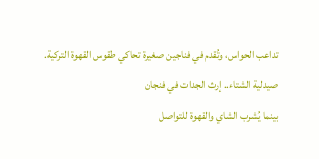تداعب الحواس، وتُقدم في فناجين صغيرة تحاكي طقوس القهوة التركية.
صيدلية الشتاء.. إرث الجدات في فنجان
بينما يُشرب الشاي والقهوة للتواصل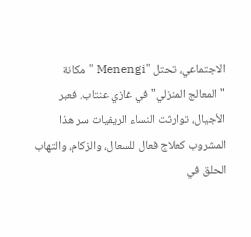الاجتماعي، تحتل "Menengi " مكانة "المعالج المنزلي" في غازي عنتاب. فعبر الأجيال، توارثت النساء الريفيات سر هذا المشروب كعلاج فعال للسعال، والزكام، والتهاب الحلق في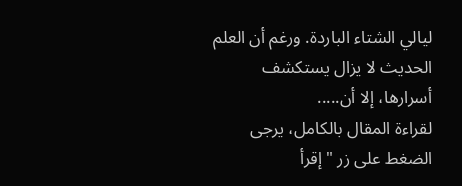ليالي الشتاء الباردة. ورغم أن العلم الحديث لا يزال يستكشف أسرارها، إلا أن.....
لقراءة المقال بالكامل، يرجى الضغط على زر "إقرأ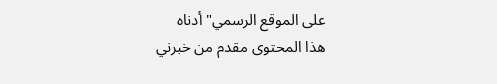على الموقع الرسمي" أدناه
هذا المحتوى مقدم من خبرني